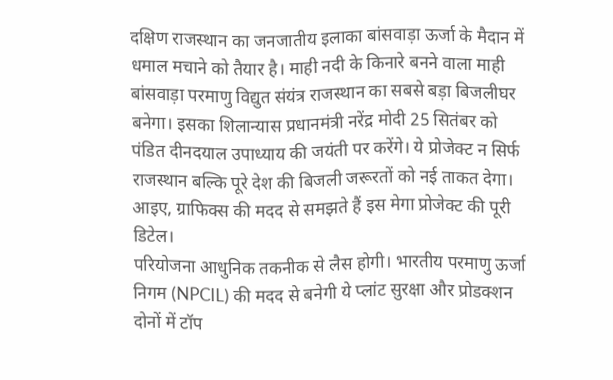दक्षिण राजस्थान का जनजातीय इलाका बांसवाड़ा ऊर्जा के मैदान में धमाल मचाने को तैयार है। माही नदी के किनारे बनने वाला माही बांसवाड़ा परमाणु विद्युत संयंत्र राजस्थान का सबसे बड़ा बिजलीघर बनेगा। इसका शिलान्यास प्रधानमंत्री नरेंद्र मोदी 25 सितंबर को पंडित दीनदयाल उपाध्याय की जयंती पर करेंगे। ये प्रोजेक्ट न सिर्फ राजस्थान बल्कि पूरे देश की बिजली जरूरतों को नई ताकत देगा। आइए, ग्राफिक्स की मदद से समझते हैं इस मेगा प्रोजेक्ट की पूरी डिटेल।
परियोजना आधुनिक तकनीक से लैस होगी। भारतीय परमाणु ऊर्जा निगम (NPCIL) की मदद से बनेगी ये प्लांट सुरक्षा और प्रोडक्शन दोनों में टॉप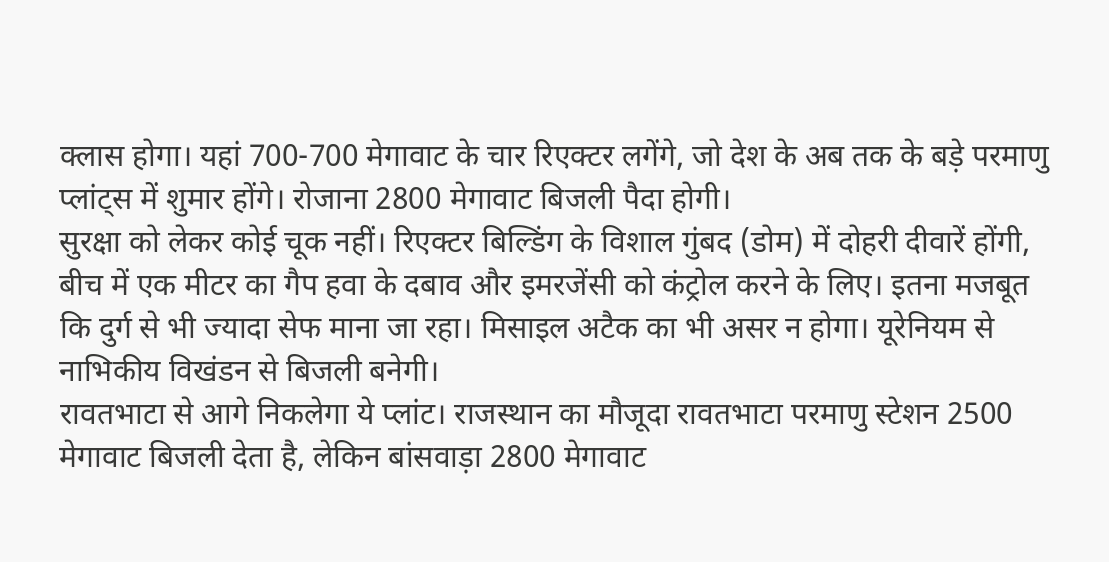क्लास होगा। यहां 700-700 मेगावाट के चार रिएक्टर लगेंगे, जो देश के अब तक के बड़े परमाणु प्लांट्स में शुमार होंगे। रोजाना 2800 मेगावाट बिजली पैदा होगी।
सुरक्षा को लेकर कोई चूक नहीं। रिएक्टर बिल्डिंग के विशाल गुंबद (डोम) में दोहरी दीवारें होंगी, बीच में एक मीटर का गैप हवा के दबाव और इमरजेंसी को कंट्रोल करने के लिए। इतना मजबूत कि दुर्ग से भी ज्यादा सेफ माना जा रहा। मिसाइल अटैक का भी असर न होगा। यूरेनियम से नाभिकीय विखंडन से बिजली बनेगी।
रावतभाटा से आगे निकलेगा ये प्लांट। राजस्थान का मौजूदा रावतभाटा परमाणु स्टेशन 2500 मेगावाट बिजली देता है, लेकिन बांसवाड़ा 2800 मेगावाट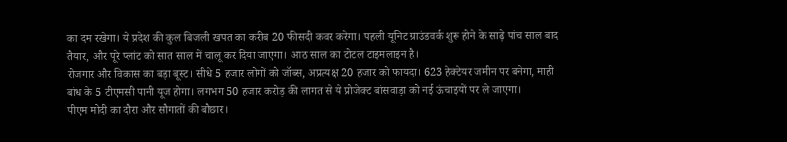का दम रखेगा। ये प्रदेश की कुल बिजली खपत का करीब 20 फीसदी कवर करेगा। पहली यूनिट ग्राउंडवर्क शुरू होने के साढ़े पांच साल बाद तैयार, और पूरे प्लांट को सात साल में चालू कर दिया जाएगा। आठ साल का टोटल टाइमलाइन है।
रोजगार और विकास का बड़ा बूस्ट। सीधे 5 हजार लोगों को जॉब्स, अप्रत्यक्ष 20 हजार को फायदा। 623 हेक्टेयर जमीन पर बनेगा, माही बांध के 5 टीएमसी पानी यूज होगा। लगभग 50 हजार करोड़ की लागत से ये प्रोजेक्ट बांसवाड़ा को नई ऊंचाइयों पर ले जाएगा।
पीएम मोदी का दौरा और सौगातों की बौछार।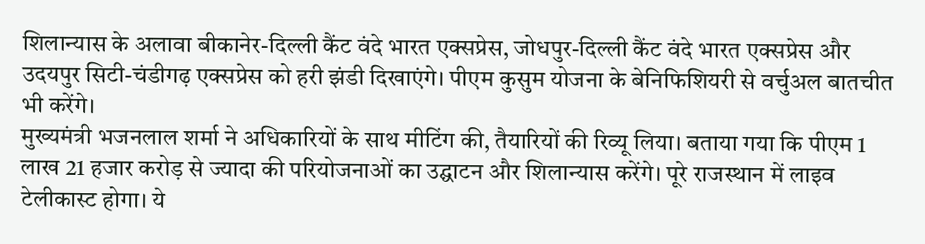शिलान्यास के अलावा बीकानेर-दिल्ली कैंट वंदे भारत एक्सप्रेस, जोधपुर-दिल्ली कैंट वंदे भारत एक्सप्रेस और उदयपुर सिटी-चंडीगढ़ एक्सप्रेस को हरी झंडी दिखाएंगे। पीएम कुसुम योजना के बेनिफिशियरी से वर्चुअल बातचीत भी करेंगे।
मुख्यमंत्री भजनलाल शर्मा ने अधिकारियों के साथ मीटिंग की, तैयारियों की रिव्यू लिया। बताया गया कि पीएम 1 लाख 21 हजार करोड़ से ज्यादा की परियोजनाओं का उद्घाटन और शिलान्यास करेंगे। पूरे राजस्थान में लाइव टेलीकास्ट होगा। ये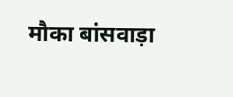मौका बांसवाड़ा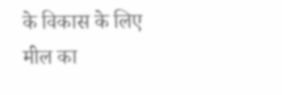के विकास के लिए मील का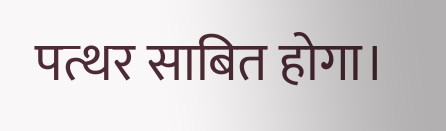पत्थर साबित होगा।